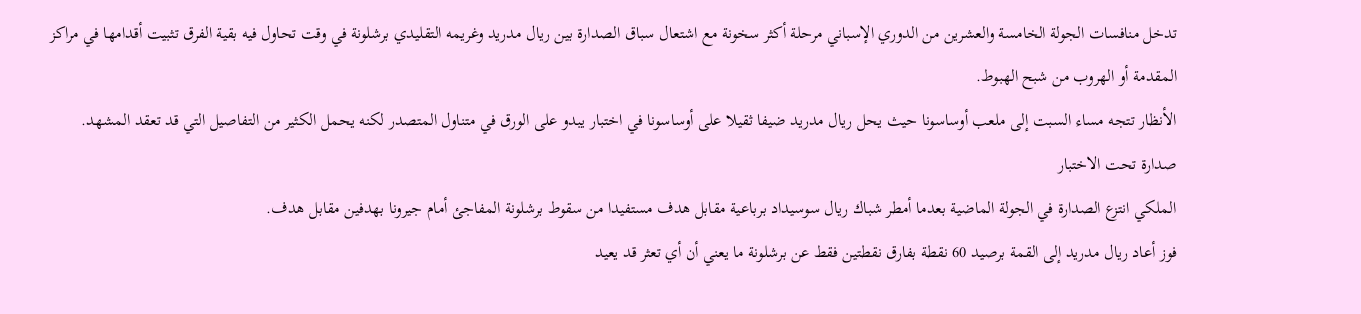تدخل منافسات الجولة الخامسة والعشرين من الدوري الإسباني مرحلة أكثر سخونة مع اشتعال سباق الصدارة بين ريال مدريد وغريمه التقليدي برشلونة في وقت تحاول فيه بقية الفرق تثبيت أقدامها في مراكز المقدمة أو الهروب من شبح الهبوط.
الأنظار تتجه مساء السبت إلى ملعب أوساسونا حيث يحل ريال مدريد ضيفا ثقيلا على أوساسونا في اختبار يبدو على الورق في متناول المتصدر لكنه يحمل الكثير من التفاصيل التي قد تعقد المشهد.
صدارة تحت الاختبار
الملكي انتزع الصدارة في الجولة الماضية بعدما أمطر شباك ريال سوسيداد برباعية مقابل هدف مستفيدا من سقوط برشلونة المفاجئ أمام جيرونا بهدفين مقابل هدف.
فوز أعاد ريال مدريد إلى القمة برصيد 60 نقطة بفارق نقطتين فقط عن برشلونة ما يعني أن أي تعثر قد يعيد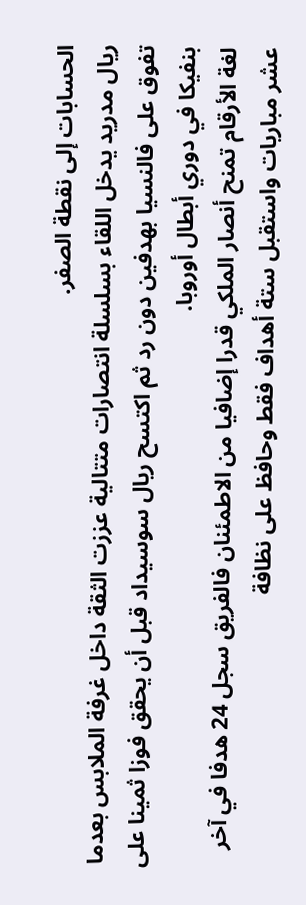الحسابات إلى نقطة الصفر.
ريال مدريد يدخل اللقاء بسلسلة انتصارات متتالية عززت الثقة داخل غرفة الملابس بعدما تفوق على فالنسيا بهدفين دون رد ثم اكتسح ريال سوسيداد قبل أن يحقق فوزا ثمينا على بنفيكا في دوري أبطال أوروبا.
لغة الأرقام تمنح أنصار الملكي قدرا إضافيا من الاطمئنان فالفريق سجل 24 هدفا في آخر عشر مباريات واستقبل ستة أهداف فقط وحافظ على نظافة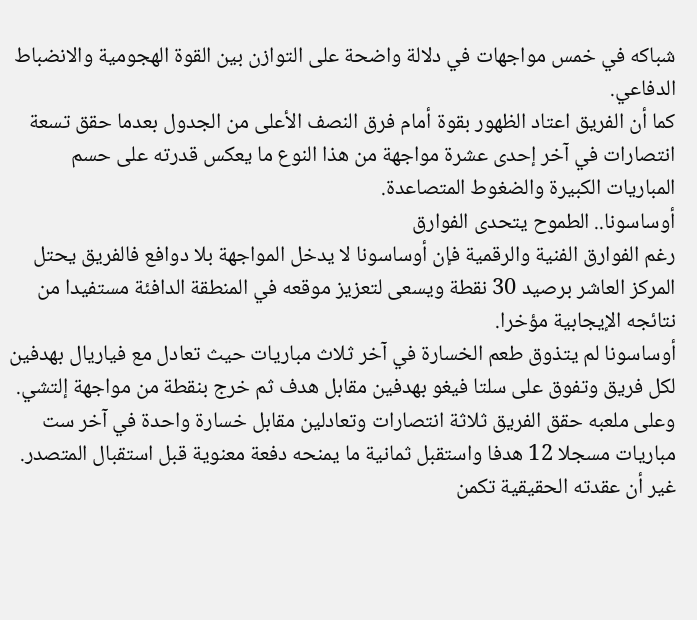شباكه في خمس مواجهات في دلالة واضحة على التوازن بين القوة الهجومية والانضباط الدفاعي.
كما أن الفريق اعتاد الظهور بقوة أمام فرق النصف الأعلى من الجدول بعدما حقق تسعة انتصارات في آخر إحدى عشرة مواجهة من هذا النوع ما يعكس قدرته على حسم المباريات الكبيرة والضغوط المتصاعدة.
أوساسونا.. الطموح يتحدى الفوارق
رغم الفوارق الفنية والرقمية فإن أوساسونا لا يدخل المواجهة بلا دوافع فالفريق يحتل المركز العاشر برصيد 30 نقطة ويسعى لتعزيز موقعه في المنطقة الدافئة مستفيدا من نتائجه الإيجابية مؤخرا.
أوساسونا لم يتذوق طعم الخسارة في آخر ثلاث مباريات حيث تعادل مع فياريال بهدفين لكل فريق وتفوق على سلتا فيغو بهدفين مقابل هدف ثم خرج بنقطة من مواجهة إلتشي.
وعلى ملعبه حقق الفريق ثلاثة انتصارات وتعادلين مقابل خسارة واحدة في آخر ست مباريات مسجلا 12 هدفا واستقبل ثمانية ما يمنحه دفعة معنوية قبل استقبال المتصدر.
غير أن عقدته الحقيقية تكمن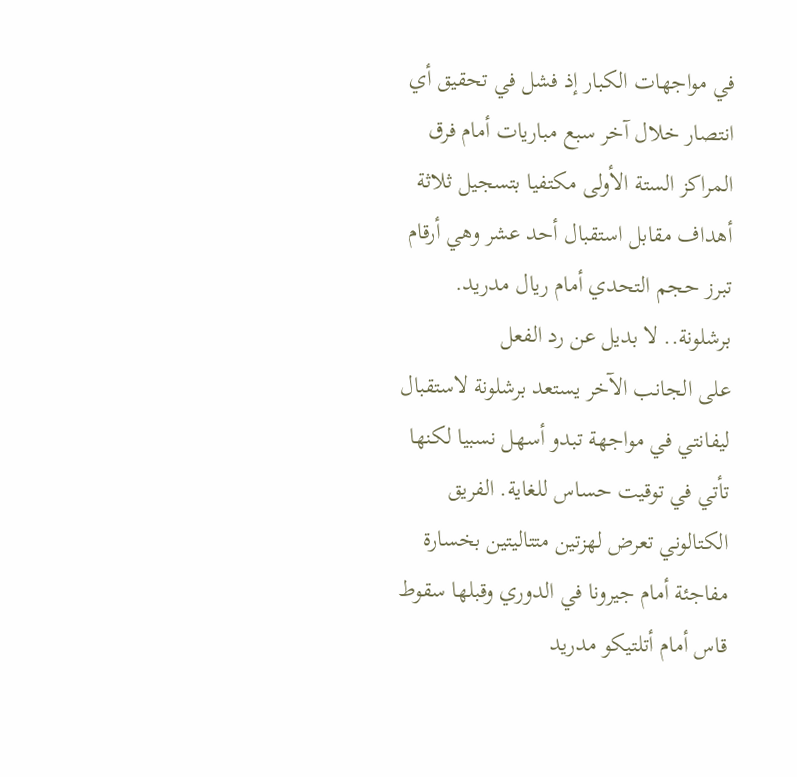في مواجهات الكبار إذ فشل في تحقيق أي انتصار خلال آخر سبع مباريات أمام فرق المراكز الستة الأولى مكتفيا بتسجيل ثلاثة أهداف مقابل استقبال أحد عشر وهي أرقام تبرز حجم التحدي أمام ريال مدريد.
برشلونة.. لا بديل عن رد الفعل
على الجانب الآخر يستعد برشلونة لاستقبال ليفانتي في مواجهة تبدو أسهل نسبيا لكنها تأتي في توقيت حساس للغاية. الفريق الكتالوني تعرض لهزتين متتاليتين بخسارة مفاجئة أمام جيرونا في الدوري وقبلها سقوط قاس أمام أتلتيكو مدريد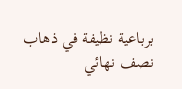برباعية نظيفة في ذهاب نصف نهائي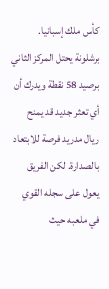كأس ملك إسبانيا.
برشلونة يحتل المركز الثاني برصيد 58 نقطة ويدرك أن أي تعثر جديد قد يمنح ريال مدريد فرصة للابتعاد بالصدارة. لكن الفريق يعول على سجله القوي في ملعبه حيث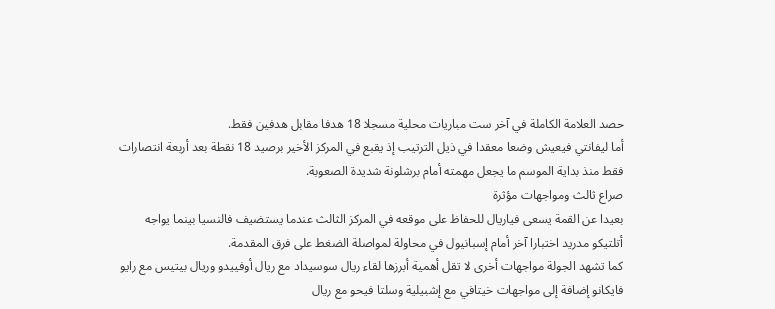حصد العلامة الكاملة في آخر ست مباريات محلية مسجلا 18 هدفا مقابل هدفين فقط.
أما ليفانتي فيعيش وضعا معقدا في ذيل الترتيب إذ يقبع في المركز الأخير برصيد 18 نقطة بعد أربعة انتصارات فقط منذ بداية الموسم ما يجعل مهمته أمام برشلونة شديدة الصعوبة.
صراع ثالث ومواجهات مؤثرة
بعيدا عن القمة يسعى فياريال للحفاظ على موقعه في المركز الثالث عندما يستضيف فالنسيا بينما يواجه أتلتيكو مدريد اختبارا آخر أمام إسبانيول في محاولة لمواصلة الضغط على فرق المقدمة.
كما تشهد الجولة مواجهات أخرى لا تقل أهمية أبرزها لقاء ريال سوسيداد مع ريال أوفييدو وريال بيتيس مع رايو فايكانو إضافة إلى مواجهات خيتافي مع إشبيلية وسلتا فيحو مع ريال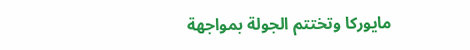مايوركا وتختتم الجولة بمواجهة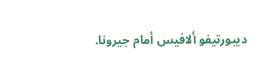ديبورتيفو ألافيس أمام جيرونا.